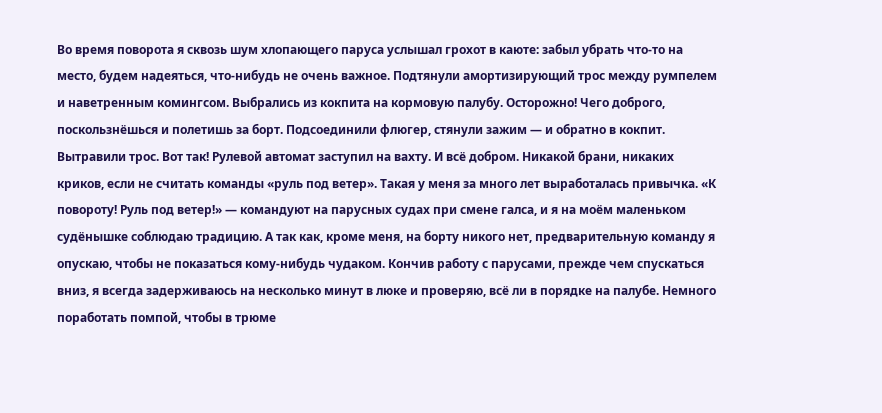Во время поворота я сквозь шум хлопающего паруса услышал грохот в каюте: забыл убрать что-то на место, будем надеяться, что-нибудь не очень важное. Подтянули амортизирующий трос между румпелем и наветренным комингсом. Выбрались из кокпита на кормовую палубу. Осторожно! Чего доброго, поскользнёшься и полетишь за борт. Подсоединили флюгер, стянули зажим — и обратно в кокпит. Вытравили трос. Вот так! Рулевой автомат заступил на вахту. И всё добром. Никакой брани, никаких криков, если не считать команды «руль под ветер». Такая у меня за много лет выработалась привычка. «К повороту! Руль под ветер!» — командуют на парусных судах при смене галса, и я на моём маленьком судёнышке соблюдаю традицию. А так как, кроме меня, на борту никого нет, предварительную команду я опускаю, чтобы не показаться кому-нибудь чудаком. Кончив работу с парусами, прежде чем спускаться вниз, я всегда задерживаюсь на несколько минут в люке и проверяю, всё ли в порядке на палубе. Немного поработать помпой, чтобы в трюме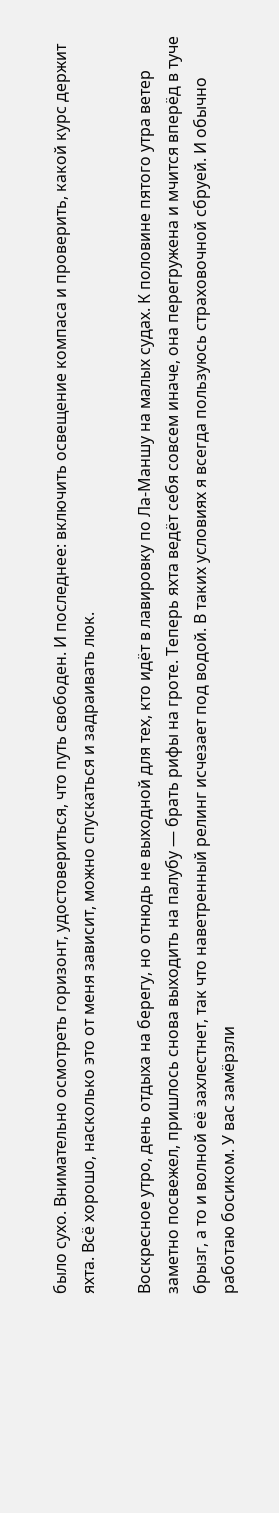было сухо. Внимательно осмотреть горизонт, удостовериться, что путь свободен. И последнее: включить освещение компаса и проверить, какой курс держит яхта. Всё хорошо, насколько это от меня зависит, можно спускаться и задраивать люк.

Воскресное утро, день отдыха на берегу, но отнюдь не выходной для тех, кто идёт в лавировку по Ла-Маншу на малых судах. К половине пятого утра ветер заметно посвежел, пришлось снова выходить на палубу — брать рифы на гроте. Теперь яхта ведёт себя совсем иначе, она перегружена и мчится вперёд в туче брызг, а то и волной её захлестнет, так что наветренный релинг исчезает под водой. В таких условиях я всегда пользуюсь страховочной сбруей. И обычно работаю босиком. У вас замёрзли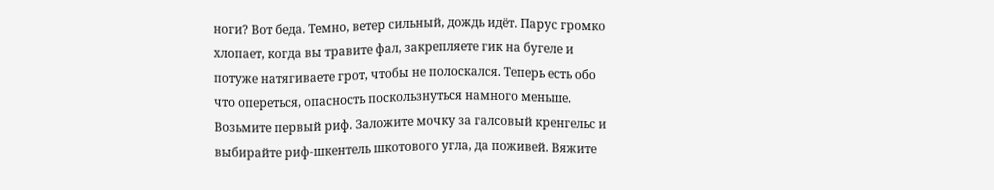ноги? Вот беда. Темно, ветер сильный, дождь идёт. Парус громко хлопает, когда вы травите фал, закрепляете гик на бугеле и потуже натягиваете грот, чтобы не полоскался. Теперь есть обо что опереться, опасность поскользнуться намного меньше. Возьмите первый риф. Заложите мочку за галсовый кренгельс и выбирайте риф-шкентель шкотового угла, да поживей. Вяжите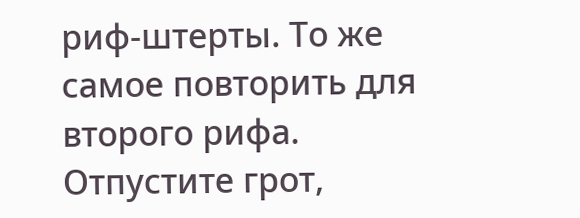риф-штерты. То же самое повторить для второго рифа. Отпустите грот,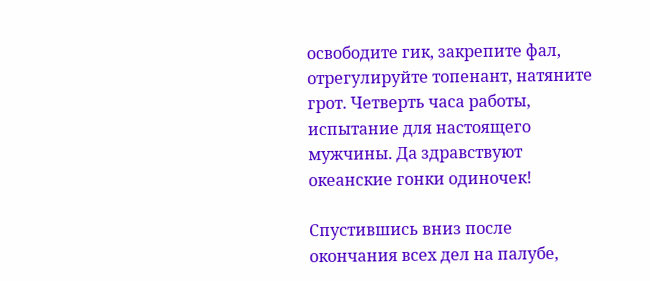освободите гик, закрепите фал, отрегулируйте топенант, натяните грот. Четверть часа работы, испытание для настоящего мужчины. Да здравствуют океанские гонки одиночек!

Спустившись вниз после окончания всех дел на палубе,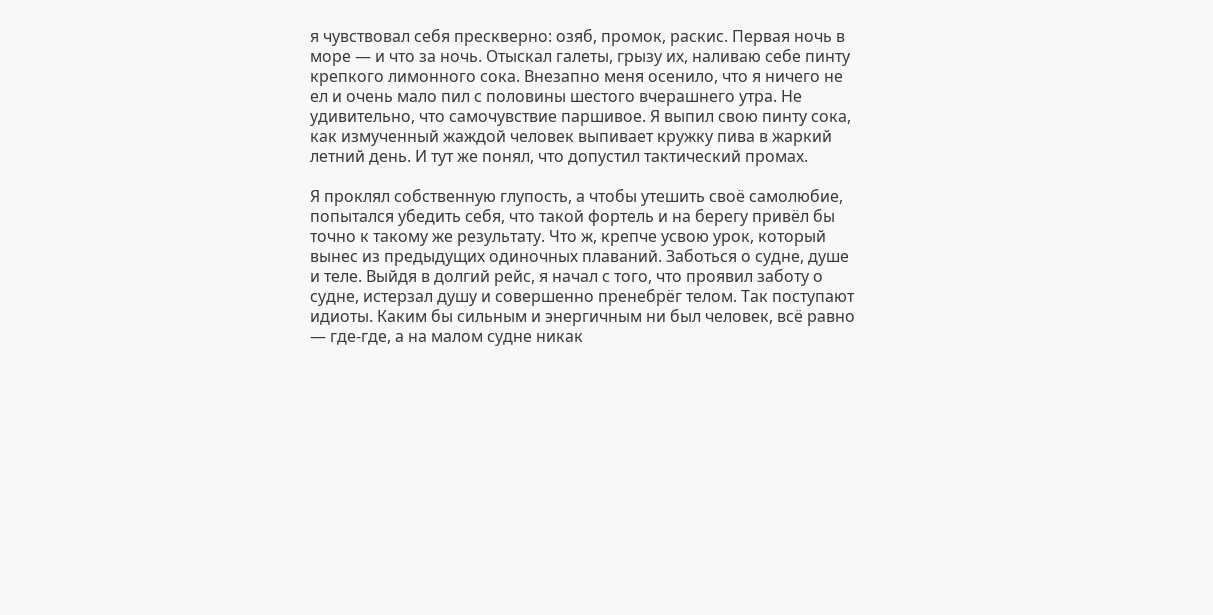я чувствовал себя прескверно: озяб, промок, раскис. Первая ночь в море — и что за ночь. Отыскал галеты, грызу их, наливаю себе пинту крепкого лимонного сока. Внезапно меня осенило, что я ничего не ел и очень мало пил с половины шестого вчерашнего утра. Не удивительно, что самочувствие паршивое. Я выпил свою пинту сока, как измученный жаждой человек выпивает кружку пива в жаркий летний день. И тут же понял, что допустил тактический промах.

Я проклял собственную глупость, а чтобы утешить своё самолюбие, попытался убедить себя, что такой фортель и на берегу привёл бы точно к такому же результату. Что ж, крепче усвою урок, который вынес из предыдущих одиночных плаваний. Заботься о судне, душе и теле. Выйдя в долгий рейс, я начал с того, что проявил заботу о судне, истерзал душу и совершенно пренебрёг телом. Так поступают идиоты. Каким бы сильным и энергичным ни был человек, всё равно — где-где, а на малом судне никак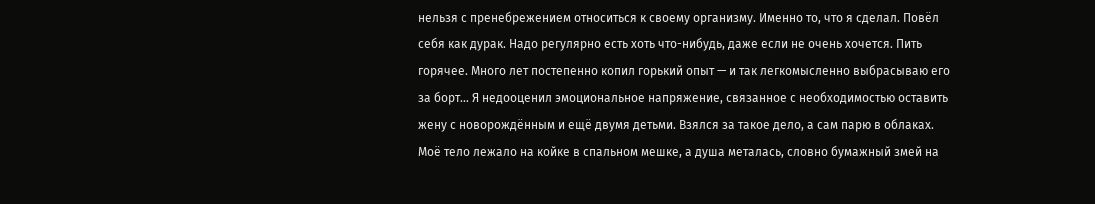нельзя с пренебрежением относиться к своему организму. Именно то, что я сделал. Повёл себя как дурак. Надо регулярно есть хоть что-нибудь, даже если не очень хочется. Пить горячее. Много лет постепенно копил горький опыт — и так легкомысленно выбрасываю его за борт… Я недооценил эмоциональное напряжение, связанное с необходимостью оставить жену с новорождённым и ещё двумя детьми. Взялся за такое дело, а сам парю в облаках. Моё тело лежало на койке в спальном мешке, а душа металась, словно бумажный змей на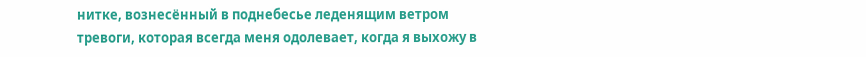нитке, вознесённый в поднебесье леденящим ветром тревоги, которая всегда меня одолевает, когда я выхожу в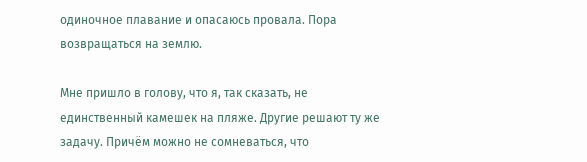одиночное плавание и опасаюсь провала. Пора возвращаться на землю.

Мне пришло в голову, что я, так сказать, не единственный камешек на пляже. Другие решают ту же задачу. Причём можно не сомневаться, что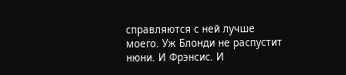справляются с ней лучше моего. Уж Блонди не распустит нюни. И Фрэнсис. И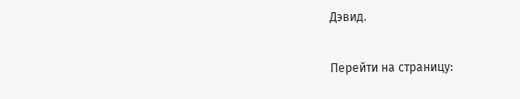Дэвид.

Перейти на страницу: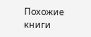Похожие книги